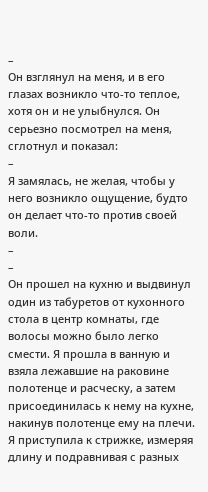–
Он взглянул на меня, и в его глазах возникло что-то теплое, хотя он и не улыбнулся. Он серьезно посмотрел на меня, сглотнул и показал:
–
Я замялась, не желая, чтобы у него возникло ощущение, будто он делает что-то против своей воли.
–
–
Он прошел на кухню и выдвинул один из табуретов от кухонного стола в центр комнаты, где волосы можно было легко смести. Я прошла в ванную и взяла лежавшие на раковине полотенце и расческу, а затем присоединилась к нему на кухне, накинув полотенце ему на плечи.
Я приступила к стрижке, измеряя длину и подравнивая с разных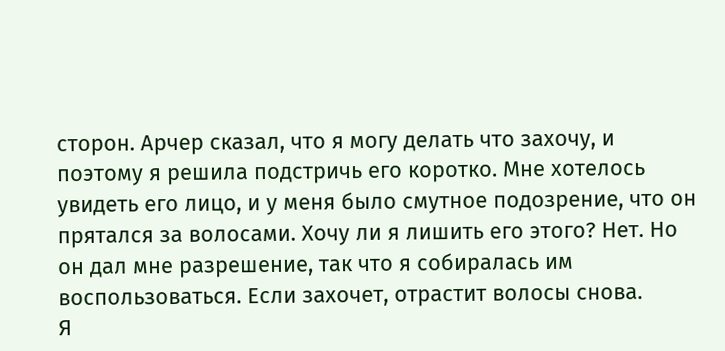сторон. Арчер сказал, что я могу делать что захочу, и поэтому я решила подстричь его коротко. Мне хотелось увидеть его лицо, и у меня было смутное подозрение, что он прятался за волосами. Хочу ли я лишить его этого? Нет. Но он дал мне разрешение, так что я собиралась им воспользоваться. Если захочет, отрастит волосы снова.
Я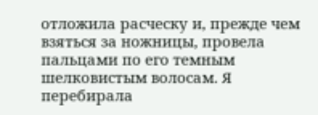отложила расческу и, прежде чем взяться за ножницы, провела пальцами по его темным шелковистым волосам. Я перебирала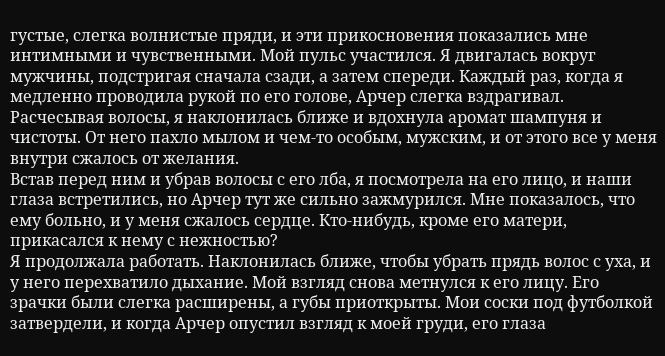густые, слегка волнистые пряди, и эти прикосновения показались мне интимными и чувственными. Мой пульс участился. Я двигалась вокруг мужчины, подстригая сначала сзади, а затем спереди. Каждый раз, когда я медленно проводила рукой по его голове, Арчер слегка вздрагивал. Расчесывая волосы, я наклонилась ближе и вдохнула аромат шампуня и чистоты. От него пахло мылом и чем-то особым, мужским, и от этого все у меня внутри сжалось от желания.
Встав перед ним и убрав волосы с его лба, я посмотрела на его лицо, и наши глаза встретились, но Арчер тут же сильно зажмурился. Мне показалось, что ему больно, и у меня сжалось сердце. Кто-нибудь, кроме его матери, прикасался к нему с нежностью?
Я продолжала работать. Наклонилась ближе, чтобы убрать прядь волос с уха, и у него перехватило дыхание. Мой взгляд снова метнулся к его лицу. Его зрачки были слегка расширены, а губы приоткрыты. Мои соски под футболкой затвердели, и когда Арчер опустил взгляд к моей груди, его глаза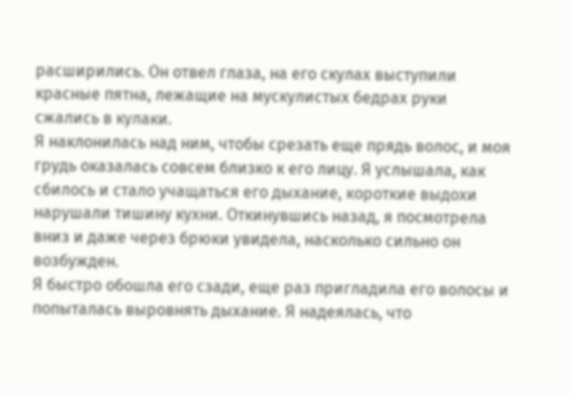расширились. Он отвел глаза, на его скулах выступили красные пятна, лежащие на мускулистых бедрах руки сжались в кулаки.
Я наклонилась над ним, чтобы срезать еще прядь волос, и моя грудь оказалась совсем близко к его лицу. Я услышала, как сбилось и стало учащаться его дыхание, короткие выдохи нарушали тишину кухни. Откинувшись назад, я посмотрела вниз и даже через брюки увидела, насколько сильно он возбужден.
Я быстро обошла его сзади, еще раз пригладила его волосы и попыталась выровнять дыхание. Я надеялась, что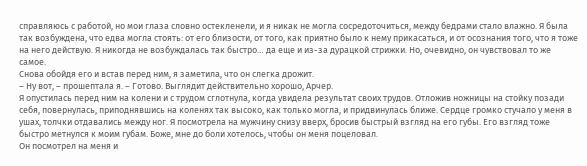справляюсь с работой, но мои глаза словно остекленели, и я никак не могла сосредоточиться, между бедрами стало влажно. Я была так возбуждена, что едва могла стоять: от его близости, от того, как приятно было к нему прикасаться, и от осознания того, что я тоже на него действую. Я никогда не возбуждалась так быстро… да еще и из-за дурацкой стрижки. Но, очевидно, он чувствовал то же самое.
Снова обойдя его и встав перед ним, я заметила, что он слегка дрожит.
– Ну вот, – прошептала я. – Готово. Выглядит действительно хорошо, Арчер.
Я опустилась перед ним на колени и с трудом сглотнула, когда увидела результат своих трудов. Отложив ножницы на стойку позади себя, повернулась, приподнявшись на коленях так высоко, как только могла, и придвинулась ближе. Сердце громко стучало у меня в ушах, толчки отдавались между ног. Я посмотрела на мужчину снизу вверх, бросив быстрый взгляд на его губы. Его взгляд тоже быстро метнулся к моим губам. Боже, мне до боли хотелось, чтобы он меня поцеловал.
Он посмотрел на меня и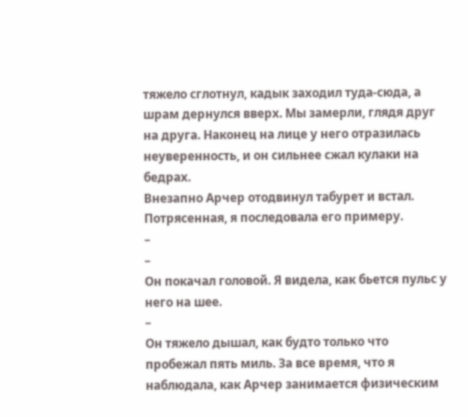тяжело сглотнул, кадык заходил туда-сюда, а шрам дернулся вверх. Мы замерли, глядя друг на друга. Наконец на лице у него отразилась неуверенность, и он сильнее сжал кулаки на бедрах.
Внезапно Арчер отодвинул табурет и встал. Потрясенная, я последовала его примеру.
–
–
Он покачал головой. Я видела, как бьется пульс у него на шее.
–
Он тяжело дышал, как будто только что пробежал пять миль. За все время, что я наблюдала, как Арчер занимается физическим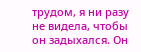трудом, я ни разу не видела, чтобы он задыхался. Он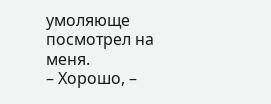умоляюще посмотрел на меня.
– Хорошо, –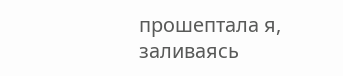прошептала я, заливаясь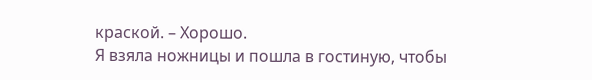краской. – Хорошо.
Я взяла ножницы и пошла в гостиную, чтобы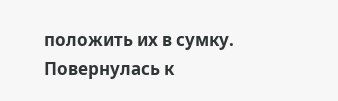положить их в сумку. Повернулась к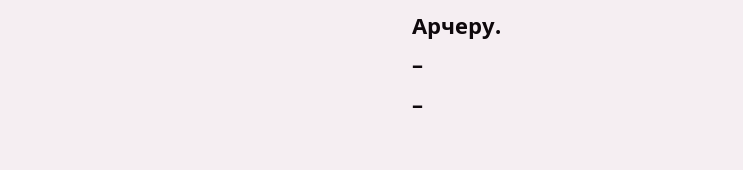Арчеру.
–
–